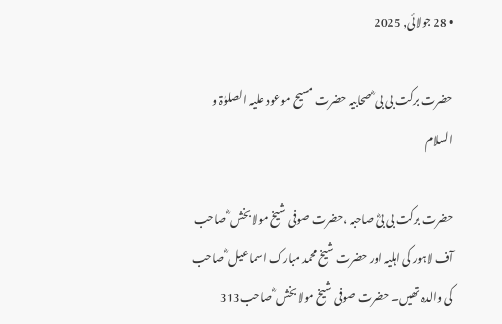• 28 جولائی, 2025

حضرت برکت بی بی ؓ صحابیہ حضرت مسیح موعود علیہ الصلوٰۃ و السلام

حضرت برکت بی بیؓ صاحبہ ،حضرت صوفی شیخ مولا بخش ؓ صاحب آف لاہور کی اہلیہ اور حضرت شیخ محمد مبارک اسما عیل ؓ صاحب کی والدہ تھیں۔ حضرت صوفی شیخ مولا بخش ؓ صاحب313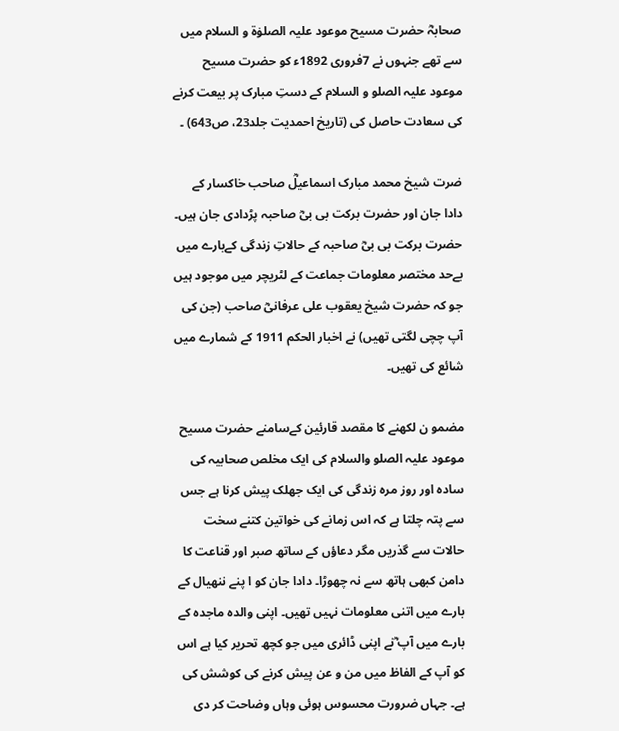صحابہؓ حضرت مسیح موعود علیہ الصلوٰۃ و السلام میں سے تھے جنہوں نے 7فروری 1892ء کو حضرت مسیح موعود علیہ الصلو و السلام کے دستِ مبارک پر بیعت کرنے کی سعادت حاصل کی (تاریخ احمدیت جلد23، ص643) ۔

ضرت شیخ محمد مبارک اسماعیلؓ صاحب خاکسار کے دادا جان اور حضرت برکت بی بیؓ صاحبہ پڑدادی جان ہیں۔ حضرت برکت بی بیؓ صاحبہ کے حالاتِ زندگی کےبارے میں بےحد مختصر معلومات جماعت کے لٹریچر میں موجود ہیں جو کہ حضرت شیخ یعقوب علی عرفانیؓ صاحب (جن کی آپ چچی لگتی تھیں) نے اخبار الحکم 1911 کے شمارے میں شائع کی تھیں۔

مضمو ن لکھنے کا مقصد قارئین کےسامنے حضرت مسیح موعود علیہ الصلو والسلام کی ایک مخلص صحابیہ کی سادہ اور روز مرہ زندگی کی ایک جھلک پیش کرنا ہے جس سے پتہ چلتا ہے کہ اس زمانے کی خواتین کتنے سخت حالات سے گذریں مگر دعاؤں کے ساتھ صبر اور قناعت کا دامن کبھی ہاتھ سے نہ چھوڑا۔ دادا جان کو ا پنے ننھیال کے بارے میں اتنی معلومات نہیں تھیں۔ اپنی والدہ ماجدہ کے بارے میں آپ ؓنے اپنی ڈائری میں جو کچھ تحریر کیا ہے اس کو آپ کے الفاظ میں من و عن پیش کرنے کی کوشش کی ہے۔ جہاں ضرورت محسوس ہوئی وہاں وضاحت کر دی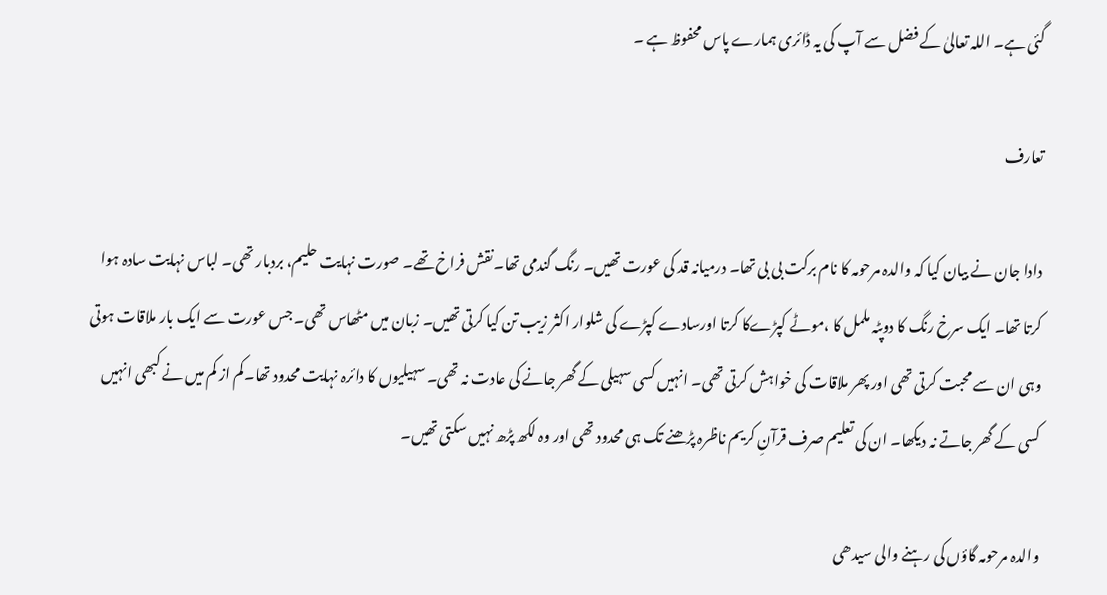گئی ہے۔ اللہ تعالیٰ کے فضل سے آپ کی یہ ڈائری ہمارے پاس محفوظ ہے ۔

تعارف

دادا جان نے بیان کیا کہ والدہ مرحومہ کا نام برکت بی بی تھا۔ درمیانہ قد کی عورت تھیں۔ رنگ گندمی تھا۔نقش فراخ تھے۔ صورت نہایت حلیم، بردبار تھی۔ لباس نہایت سادہ ہوا کرتا تھا۔ ایک سرخ رنگ کا دوپٹہ ململ کا ،موٹے کپڑےکا کرتا اورسادے کپڑے کی شلوار اکثر زیب تن کیا کرتی تھیں۔ زبان میں مٹھاس تھی۔ جس عورت سے ایک بار ملاقات ہوتی وہی ان سے محبت کرتی تھی اور پھر ملاقات کی خواہش کرتی تھی۔ انہیں کسی سہیلی کے گھر جانے کی عادت نہ تھی۔ سہیلیوں کا دائرہ نہایت محدود تھا۔کم از کم میں نے کبھی انہیں کسی کے گھر جاتے نہ دیکھا۔ ان کی تعلیم صرف قرآنِ کریم ناظرہ پڑھنے تک ہی محدود تھی اور وہ لکھ پڑھ نہیں سکتی تھیں۔

والدہ مرحومہ گاؤں کی رہنے والی سیدھی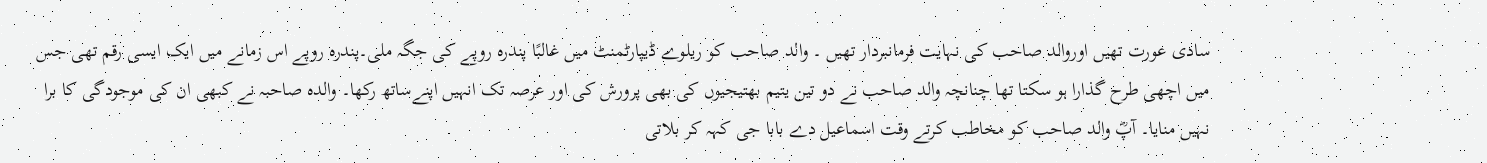سادی عورت تھیں اوروالد صاحب کی نہایت فرمانبردار تھیں ۔ والد صاحب کو ریلوے ڈیپارٹمنٹ میں غالبًا پندرہ روپے کی جگہ ملی۔پندرہ روپے اس زمانے میں ایک ایسی رقم تھی جس میں اچھی طرح گذارا ہو سکتا تھا چنانچہ والد صاحب نے دو تین یتیم بھتیجیوں کی بھی پرورش کی اور عرصہ تک انہیں اپنےساتھ رکھا۔ والدہ صاحبہ نے کبھی ان کی موجودگی کا برا نہیں منایا۔ آپؓ والد صاحب کو مخاطب کرتے وقت اسماعیل دے بابا جی کہہ کر بلاتی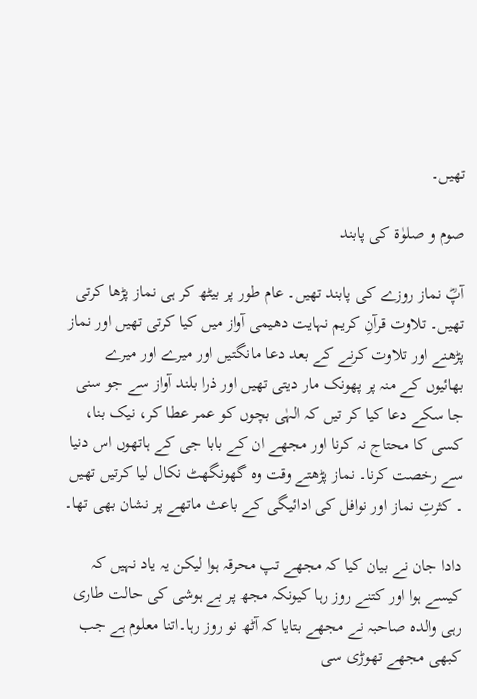تھیں۔

صوم و صلوٰۃ کی پابند

آپؓ نماز روزے کی پابند تھیں۔ عام طور پر بیٹھ کر ہی نماز پڑھا کرتی تھیں۔ تلاوت قرآنِ کریم نہایت دھیمی آواز میں کیا کرتی تھیں اور نماز پڑھنے اور تلاوت کرنے کے بعد دعا مانگتیں اور میرے اور میرے بھائیوں کے منہ پر پھونک مار دیتی تھیں اور ذرا بلند آواز سے جو سنی جا سکے دعا کیا کر تیں کہ الہٰی بچوں کو عمر عطا کر، نیک بنا، کسی کا محتاج نہ کرنا اور مجھے ان کے بابا جی کے ہاتھوں اس دنیا سے رخصت کرنا۔ نماز پڑھتے وقت وہ گھونگھٹ نکال لیا کرتیں تھیں ۔ کثرتِ نماز اور نوافل کی ادائیگی کے باعث ماتھے پر نشان بھی تھا۔

دادا جان نے بیان کیا کہ مجھے تپ محرقہ ہوا لیکن یہ یاد نہیں کہ کیسے ہوا اور کتنے روز رہا کیونکہ مجھ پر بے ہوشی کی حالت طاری رہی والدہ صاحبہ نے مجھے بتایا کہ آٹھ نو روز رہا۔اتنا معلوم ہے جب کبھی مجھے تھوڑی سی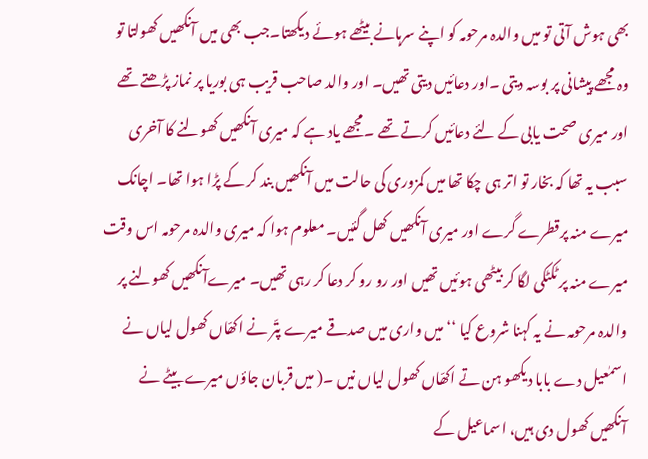بھی ہوش آتی تو میں والدہ مرحومہ کو اپنے سرہانے بیٹھے ہوئے دیکھتا۔جب بھی میں آنکھیں کھولتا تو وہ مجھے پیشانی پر بوسہ دیتی ۔اور دعائیں دیتی تھیں۔ اور والد صاحب قریب ہی بوریا پر نماز پڑھتے تھے اور میری صحت یابی کے لئے دعائیں کرتے تھے ۔مجھے یاد ہے کہ میری آنکھیں کھولنے کا آخری سبب یہ تھا کہ بخار تو اتر ہی چکا تھا میں کمزوری کی حالت میں آنکھیں بند کر کے پڑا ہوا تھا۔ اچانک میرے منہ پرقطرے گرے اور میری آنکھیں کھل گئیں۔ معلوم ہوا کہ میری والدہ مرحومہ اس وقت میرے منہ پر ٹکٹکی لگا کر بیٹھی ہوئیں تھیں اور رو رو کر دعا کر رہی تھیں۔ میرےآنکھیں کھولنے پر والدہ مرحومہ نے یہ کہنا شروع کیا ‘‘ میں واری میں صدقے میرے پتّر نے اکھّاں کھول لیاں نے اسمٰعیل دے بابا دیکھو ہن تے اکھّاں کھول لیاں نیں ۔( میں قربان جاؤں میرے بیٹے نے آنکھیں کھول دی ہیں، اسماعیل کے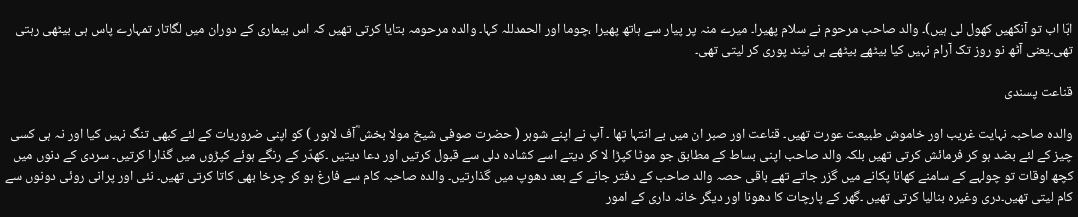ابّا اب تو آنکھیں کھول لی ہیں)۔ والد صاحب مرحوم نے سلام پھیرا۔ میرے منہ پر پیار سے ہاتھ پھیرا ،چوما اور الحمدللہ کہا۔ والدہ مرحومہ بتایا کرتی تھیں کہ اس بیماری کے دوران میں لگاتار تمہارے پاس ہی بیٹھی رہتی تھی۔یعنی آٹھ نو روز تک آرام نہیں کیا بیٹھے بیٹھے ہی نیند پوری کر لیتی تھی۔

قناعت پسندی

والدہ صاحبہ نہایت غریب اور خاموش طبیعت عورت تھیں۔ قناعت اور صبر ان میں بے انتہا تھا ۔ آپ نے اپنے شوہر ( حضرت صوفی شیخ مولا بخش ؓآف لاہور ) کو اپنی ضروریات کے لئے کبھی تنگ نہیں کیا اور نہ ہی کسی چیز کے لئے بضد ہو کر فرمائش کرتی تھیں بلکہ والد صاحب اپنی بساط کے مطابق جو موٹا کپڑا لا کر دیتے اسے کشادہ دلی سے قبول کرتیں اور دعا دیتیں ۔کھدّر کے رنگے ہوئے کپڑوں میں گذارا کرتیں۔ سردی کے دنوں میں کچھ اوقات تو چولہے کے سامنے کھانا پکانے میں گزر جاتے تھے باقی حصہ والد صاحب کے دفتر جانے کے بعد دھوپ میں گذارتیں۔ والدہ صاحبہ کام سے فارغ ہو کر چرخا بھی کاتا کرتی تھیں۔ نئی اور پرانی روئی دونوں سے کام لیتی تھیں۔دری وغیرہ بنالیا کرتی تھیں ۔گھر کے پارچات کا دھونا اور دیگر خانہ داری کے امور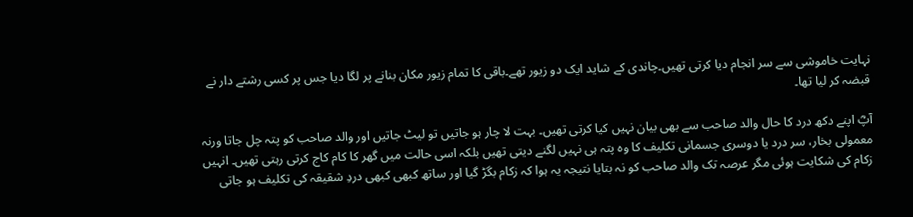نہایت خاموشی سے سر انجام دیا کرتی تھیں۔چاندی کے شاید ایک دو زیور تھے۔باقی کا تمام زیور مکان بنانے پر لگا دیا جس پر کسی رشتے دار نے قبضہ کر لیا تھا۔

آپؓ اپنے دکھ درد کا حال والد صاحب سے بھی بیان نہیں کیا کرتی تھیں۔ بہت لا چار ہو جاتیں تو لیٹ جاتیں اور والد صاحب کو پتہ چل جاتا ورنہ معمولی بخار، سر درد یا دوسری جسمانی تکلیف کا وہ پتہ ہی نہیں لگنے دیتی تھیں بلکہ اسی حالت میں گھر کا کام کاج کرتی رہتی تھیں۔ انہیں زکام کی شکایت ہوئی مگر عرصہ تک والد صاحب کو نہ بتایا نتیجہ یہ ہوا کہ زکام بگڑ گیا اور ساتھ کبھی کبھی دردِ شقیقہ کی تکلیف ہو جاتی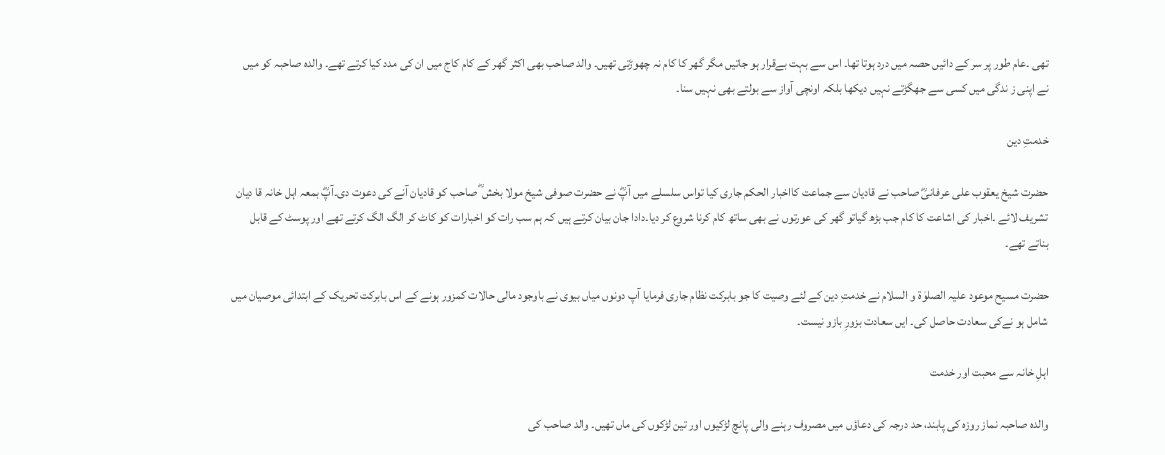تھی ۔عام طور پر سر کے دائیں حصہ میں درد ہوتا تھا۔ اس سے بہت بےقرار ہو جاتیں مگر گھر کا کام نہ چھوڑتی تھیں۔ والد صاحب بھی اکثر گھر کے کام کاج میں ان کی مدد کیا کرتے تھے۔ والدہ صاحبہ کو میں نے اپنی ز ندگی میں کسی سے جھگڑتے نہیں دیکھا بلکہ اونچی آواز سے بولتے بھی نہیں سنا۔

خدمتِ دین

حضرت شیخ یعقوب علی عرفانیؓ صاحب نے قادیان سے جماعت کااخبار الحکم جاری کیا تواس سلسلے میں آپؓ نے حضرت صوفی شیخ مولا بخش ؓ صاحب کو قادیان آنے کی دعوت دی۔آپؓ بمعہ اہل خانہ قا دیان تشریف لائے ۔اخبار کی اشاعت کا کام جب بڑھ گیاتو گھر کی عورتوں نے بھی ساتھ کام کرنا شروع کر دیا۔دادا جان بیان کرتے ہیں کہ ہم سب رات کو اخبارات کو کاٹ کر الگ الگ کرتے تھے اور پوسٹ کے قابل بناتے تھے۔

حضرت مسیح موعود علیہ الصلوٰۃ و السلام نے خدمتِ دین کے لئے وصیت کا جو بابرکت نظام جاری فرمایا آپ دونوں میاں بیوی نے باوجود مالی حالات کمزور ہونے کے اس بابرکت تحریک کے ابتدائی موصیان میں شامل ہو نےکی سعادت حاصل کی۔ ایں سعادت بزورِ بازو نیست۔

اہلِ خانہ سے محبت اور خدمت

والدہ صاحبہ نماز روزہ کی پابند، حد درجہ کی دعاؤں میں مصروف رہنے والی پانچ لڑکیوں اور تین لڑکوں کی ماں تھیں۔ والد صاحب کی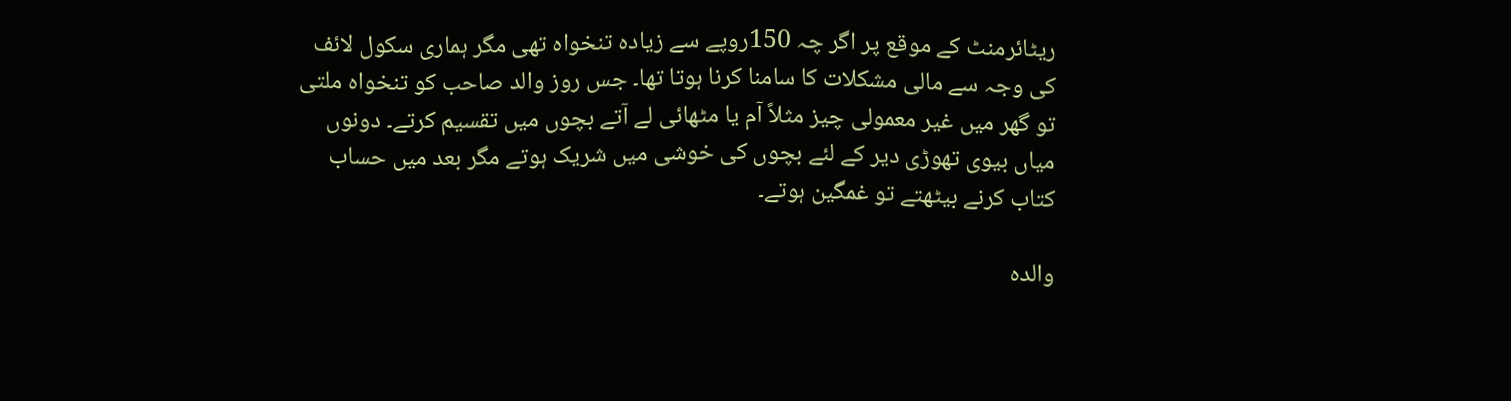ریٹائرمنٹ کے موقع پر اگر چہ 150روپے سے زیادہ تنخواہ تھی مگر ہماری سکول لائف کی وجہ سے مالی مشکلات کا سامنا کرنا ہوتا تھا۔ جس روز والد صاحب کو تنخواہ ملتی تو گھر میں غیر معمولی چیز مثلاً آم یا مٹھائی لے آتے بچوں میں تقسیم کرتے۔ دونوں میاں بیوی تھوڑی دیر کے لئے بچوں کی خوشی میں شریک ہوتے مگر بعد میں حساب کتاب کرنے بیٹھتے تو غمگین ہوتے۔

والدہ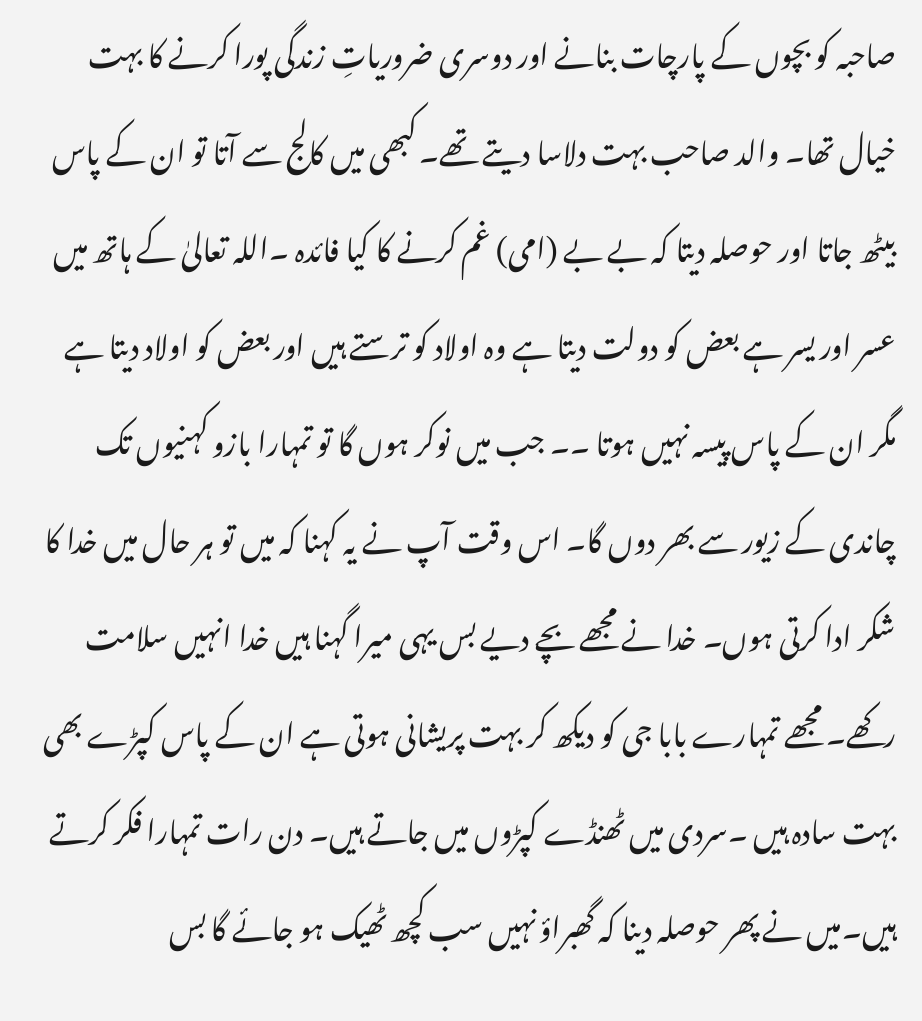صاحبہ کو بچوں کے پارچات بنانے اور دوسری ضروریاتِ زندگی پورا کرنے کا بہت خیال تھا۔ والد صاحب بہت دلاسا دیتے تھے۔ کبھی میں کالج سے آتا تو ان کے پاس بیٹھ جاتا اور حوصلہ دیتا کہ بے بے (امی) غم کرنے کا کیا فائدہ ۔اللہ تعالیٰ کے ہاتھ میں عسر اور یسر ہے بعض کو دولت دیتا ہے وہ اولاد کو ترستے ہیں اور بعض کو اولاد دیتا ہے مگر ان کے پاس پیسہ نہیں ہوتا ۔۔ جب میں نوکر ہوں گا تو تمہارا بازو کہنیوں تک چاندی کے زیور سے بھر دوں گا۔ اس وقت آپ نے یہ کہنا کہ میں تو ہر حال میں خدا کا شکر ادا کرتی ہوں۔ خدا نے مجھے بچے دیے بس یہی میرا گہنا ہیں خدا انہیں سلامت رکھے۔ مجھے تمہارے بابا جی کو دیکھ کر بہت پریشانی ہوتی ہے ان کے پاس کپڑے بھی بہت سادہ ہیں ۔سردی میں ٹھنڈے کپڑوں میں جاتے ہیں۔ دن رات تمہارا فکر کرتے ہیں۔میں نے پھر حوصلہ دینا کہ گھبراؤ نہیں سب کچھ ٹھیک ہو جائے گا بس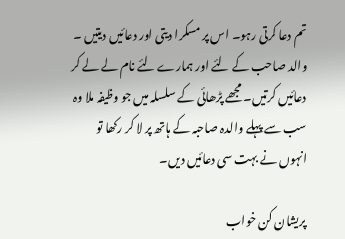تم دعا کرتی رہو۔ اس پر مسکرا دیتی اور دعائیں دیتیں ۔ والد صاحب کے لئے اور ہمارے لئے نام لے لے کر دعائیں کرتیں۔ مجھے پڑھائی کے سلسلہ میں جو وظیفہ ملا وہ سب سے پہلے والدہ صاحبہ کے ہاتھ پر لا کر رکھا تو انہوں نے بہت سی دعائیں دیں۔

پریشان کن خواب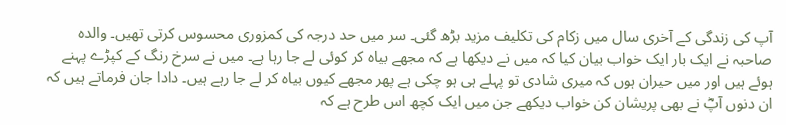آپ کی زندگی کے آخری سال میں زکام کی تکلیف مزید بڑھ گئی۔ سر میں حد درجہ کی کمزوری محسوس کرتی تھیں۔ والدہ صاحبہ نے ایک بار ایک خواب بیان کیا کہ میں نے دیکھا ہے کہ مجھے بیاہ کر کوئی لے جا رہا ہے۔ میں نے سرخ رنگ کے کپڑے پہنے ہوئے ہیں اور میں حیران ہوں کہ میری شادی تو پہلے ہی ہو چکی ہے پھر مجھے کیوں بیاہ کر لے جا رہے ہیں۔ دادا جان فرماتے ہیں کہ ان دنوں آپؓ نے بھی پریشان کن خواب دیکھے جن میں ایک کچھ اس طرح ہے کہ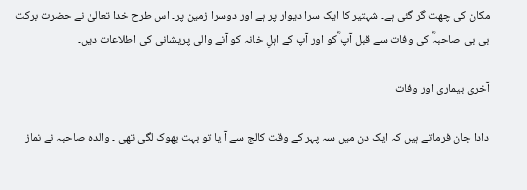مکان کی چھت گر گئی ہے۔ شہتیر کا ایک سرا دیوار پر ہے اور دوسرا زمین پر۔ اس طرح خدا تعالیٰ نے حضرت برکت بی بی صاحبہؓ کی وفات سے قبل آپ ؓکو اور آپ کے اہلِ خانہ کو آنے والی پریشانی کی اطلاعات دیں۔

آخری بیماری اور وفات

دادا جان فرماتے ہیں کہ ایک دن میں سہ پہر کے وقت کالج سے آ یا تو بہت بھوک لگی تھی ۔ والدہ صاحبہ نے نماز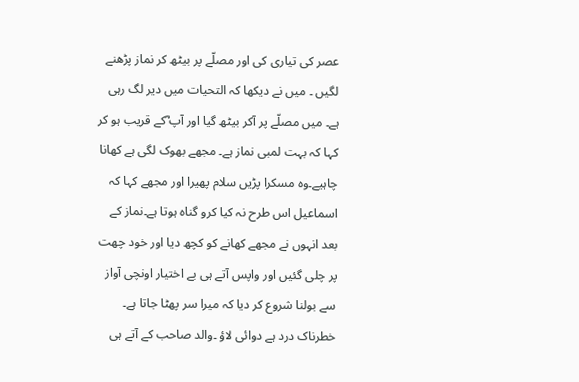عصر کی تیاری کی اور مصلّے پر بیٹھ کر نماز پڑھنے لگیں ۔ میں نے دیکھا کہ التحیات میں دیر لگ رہی ہے۔ میں مصلّے پر آکر بیٹھ گیا اور آپ ؓکے قریب ہو کر کہا کہ بہت لمبی نماز ہے۔ مجھے بھوک لگی ہے کھانا چاہیے۔وہ مسکرا پڑیں سلام پھیرا اور مجھے کہا کہ اسماعیل اس طرح نہ کیا کرو گناہ ہوتا ہے۔نماز کے بعد انہوں نے مجھے کھانے کو کچھ دیا اور خود چھت پر چلی گئیں اور واپس آتے ہی بے اختیار اونچی آواز سے بولنا شروع کر دیا کہ میرا سر پھٹا جاتا ہے۔ خطرناک درد ہے دوائی لاؤ ۔والد صاحب کے آتے ہی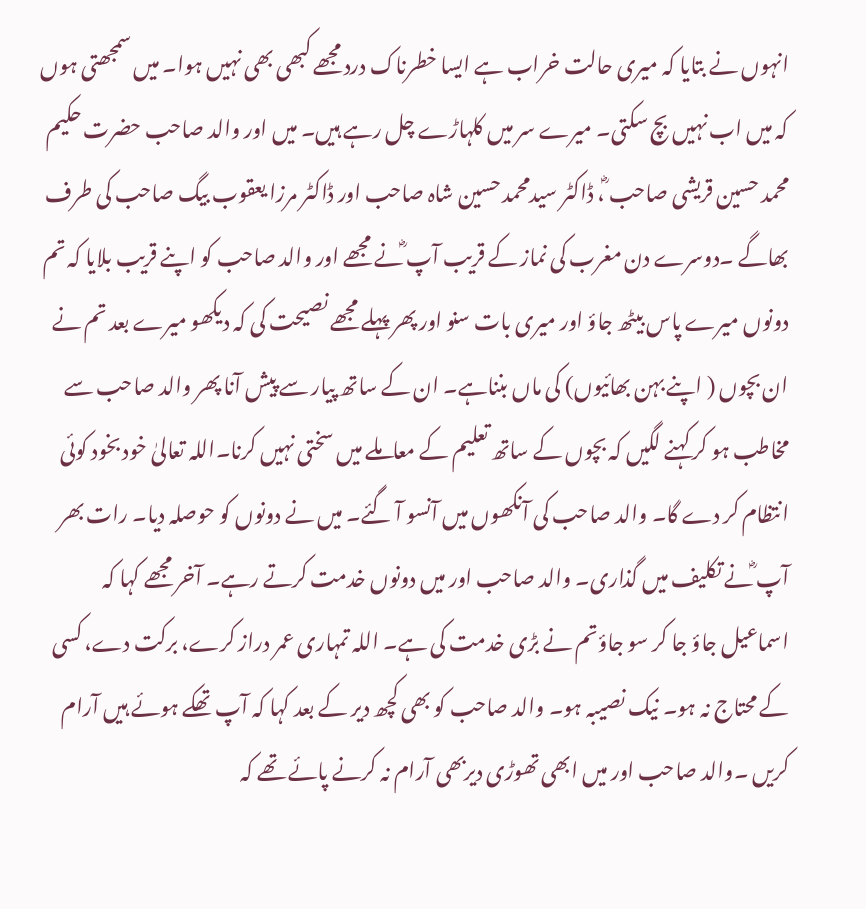انہوں نے بتایا کہ میری حالت خراب ہے ایسا خطرناک درد مجھے کبھی بھی نہیں ہوا۔ میں سمجھتی ہوں کہ میں اب نہیں بچ سکتی۔ میرے سر میں کلہاڑے چل رہے ہیں۔ میں اور والد صاحب حضرت حکیم محمد حسین قریشی صاحب ؓ، ڈاکٹر سیدمحمد حسین شاہ صاحب اور ڈاکٹر مرزا یعقوب بیگ صاحب کی طرف بھاگے ۔دوسرے دن مغرب کی نماز کے قریب آپ ؓنے مجھے اور والد صاحب کو اپنے قریب بلایا کہ تم دونوں میرے پاس بیٹھ جاؤ اور میری بات سنو اور پھر پہلے مجھے نصیحت کی کہ دیکھو میرے بعد تم نے ان بچوں ( اپنے بہن بھائیوں) کی ماں بنناہے۔ ان کے ساتھ پیار سے پیش آنا پھر والد صاحب سے مخاطب ہو کر کہنے لگیں کہ بچوں کے ساتھ تعلیم کے معاملے میں سختی نہیں کرنا۔اللہ تعالیٰ خود بخود کوئی انتظام کر دے گا۔ والد صاحب کی آنکھوں میں آنسو آ گئے۔ میں نے دونوں کو حوصلہ دیا۔ رات بھر آپ ؓنے تکلیف میں گذاری۔ والد صاحب اور میں دونوں خدمت کرتے رہے۔ آخر مجھے کہا کہ اسماعیل جاؤ جا کر سو جاؤتم نے بڑی خدمت کی ہے۔ اللہ تمہاری عمر دراز کرے، برکت دے، کسی کے محتاج نہ ہو۔ نیک نصیبہ ہو۔ والد صاحب کو بھی کچھ دیر کے بعد کہا کہ آپ تھکے ہوئے ہیں آرام کریں ۔والد صاحب اور میں ابھی تھوڑی دیربھی آرام نہ کرنے پائے تھے کہ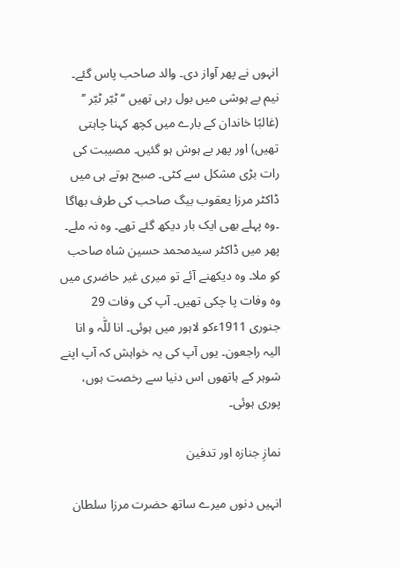انہوں نے پھر آواز دی۔ والد صاحب پاس گئے۔ نیم بے ہوشی میں بول رہی تھیں ‘‘ ٹبّر ٹبّر ’’ (غالبًا خاندان کے بارے میں کچھ کہنا چاہتی تھیں) اور پھر بے ہوش ہو گئیں۔ مصیبت کی رات بڑی مشکل سے کٹی۔ صبح ہوتے ہی میں ڈاکٹر مرزا یعقوب بیگ صاحب کی طرف بھاگا ۔وہ پہلے بھی ایک بار دیکھ گئے تھے۔ وہ نہ ملے۔ پھر میں ڈاکٹر سیدمحمد حسین شاہ صاحب کو ملا۔ وہ دیکھنے آئے تو میری غیر حاضری میں وہ وفات پا چکی تھیں۔ آپ کی وفات 29 جنوری 1911ءکو لاہور میں ہوئی۔ انا للّٰہ و انا الیہ راجعون۔ یوں آپ کی یہ خواہش کہ آپ اپنے شوہر کے ہاتھوں اس دنیا سے رخصت ہوں، پوری ہوئی۔

نمازِ جنازہ اور تدفین

انہیں دنوں میرے ساتھ حضرت مرزا سلطان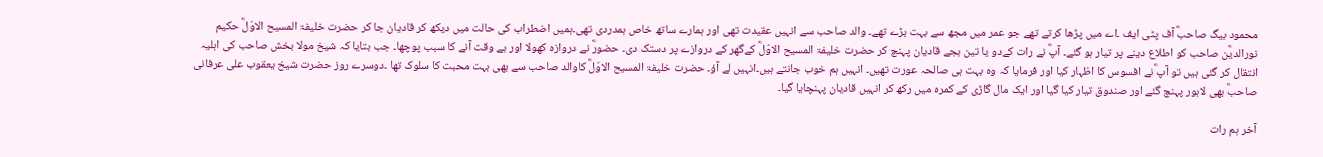محمود بیگ صاحبؓ آف پٹی ایف ۔اے میں پڑھا کرتے تھے جو عمر میں مجھ سے بہت بڑے تھے۔ والد صاحب سے انہیں عقیدت تھی اور ہمارے ساتھ خاص ہمدردی تھی۔ہمیں اضطراب کی حالت میں دیکھ کر قادیان جا کر حضرت خلیفۃ المسیح الاوّلؓ حکیم نورالدیؓن صاحب کو اطلاع دینے پر تیار ہو گئے۔ آپؓ نے رات کےدو یا تین بجے قادیان پہنچ کر حضرت خلیفۃ المسیح الاوّلؓ کےگھر کے دروازے پر دستک دی۔ حضورؓ نے دروازہ کھولا اور بے وقت آنے کا سبب پوچھا۔ جب بتایا کہ شیخ مولا بخش صاحب کی اہلیہ انتقال کر گئی ہیں تو آپ ؓنے افسوس کا اظہار کیا اور فرمایا کہ وہ بہت ہی صالحہ عورت تھیں۔ انہیں ہم خوب جانتے ہیں۔انہیں لے آؤ۔ حضرت خلیفۃ المسیح الاوّلؓ کاوالد صاحب سے بھی بہت محبت کا سلوک تھا ۔دوسرے روز حضرت شیخ یعقوب علی عرفانی صاحبؓ بھی لاہور پہنچ گئے اور صندوق تیار کیا گیا اور ایک مال گاڑی کے کمرہ میں رکھ کر انہیں قادیان پہنچایا گیا۔

آخر ہم رات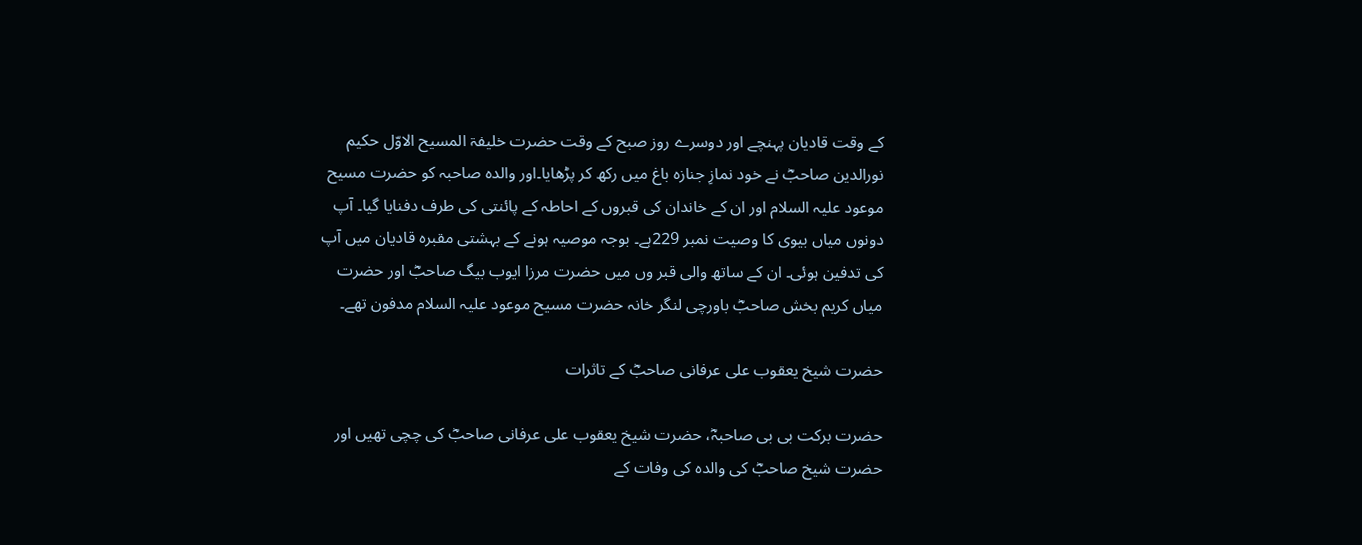کے وقت قادیان پہنچے اور دوسرے روز صبح کے وقت حضرت خلیفۃ المسیح الاوّل حکیم نورالدین صاحبؓ نے خود نمازِ جنازہ باغ میں رکھ کر پڑھایا۔اور والدہ صاحبہ کو حضرت مسیح موعود علیہ السلام اور ان کے خاندان کی قبروں کے احاطہ کے پائنتی کی طرف دفنایا گیا۔ آپ دونوں میاں بیوی کا وصیت نمبر 229ہے۔ بوجہ موصیہ ہونے کے بہشتی مقبرہ قادیان میں آپ کی تدفین ہوئی۔ ان کے ساتھ والی قبر وں میں حضرت مرزا ایوب بیگ صاحبؓ اور حضرت میاں کریم بخش صاحبؓ باورچی لنگر خانہ حضرت مسیح موعود علیہ السلام مدفون تھے۔

حضرت شیخ یعقوب علی عرفانی صاحبؓ کے تاثرات

حضرت برکت بی بی صاحبہؓ، حضرت شیخ یعقوب علی عرفانی صاحبؓ کی چچی تھیں اور حضرت شیخ صاحبؓ کی والدہ کی وفات کے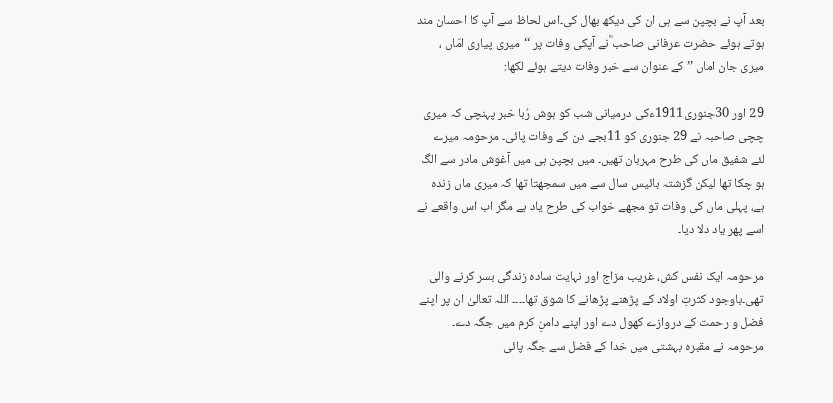بعد آپ نے بچپن سے ہی ان کی دیکھ بھال کی۔اس لحاظ سے آپ کا احسان مند ہوتے ہوئے حضرت عرفانی صاحب ؓنے آپکی وفات پر ‘‘میری پیاری امّاں ، میری جان اماں ’’ کے عنوان سے خبر وفات دیتے ہوئے لکھا:

29 اور 30جنوری1911ءکی درمیانی شب کو ہوش رُبا خبر پہنچی کہ میری چچی صاحبہ نے 29 جنوری کو 11بجے دن کے وفات پائی۔ مرحومہ میرے لئے شفیق ماں کی طرح مہربان تھیں۔ میں بچپن ہی میں آغوش مادر سے الگ ہو چکا تھا لیکن گزشتہ بائیس سال سے میں سمجھتا تھا کہ میری ماں زندہ ہے، پہلی ماں کی وفات تو مجھے خواب کی طرح یاد ہے مگر اب اس واقعے نے اسے پھر یاد دلا دیا۔

مرحومہ ایک نفس کش، غریب مزاج اور نہایت سادہ زندگی بسر کرنے والی تھی۔باوجود کثرتِ اولاد کے پڑھنے پڑھانے کا شوق تھا۔۔۔۔ اللہ تعالیٰ ان پر اپنے فضل و رحمت کے دروازے کھول دے اور اپنے دامنِ کرم میں جگہ دے۔ مرحومہ نے مقبرہ بہشتی میں خدا کے فضل سے جگہ پائی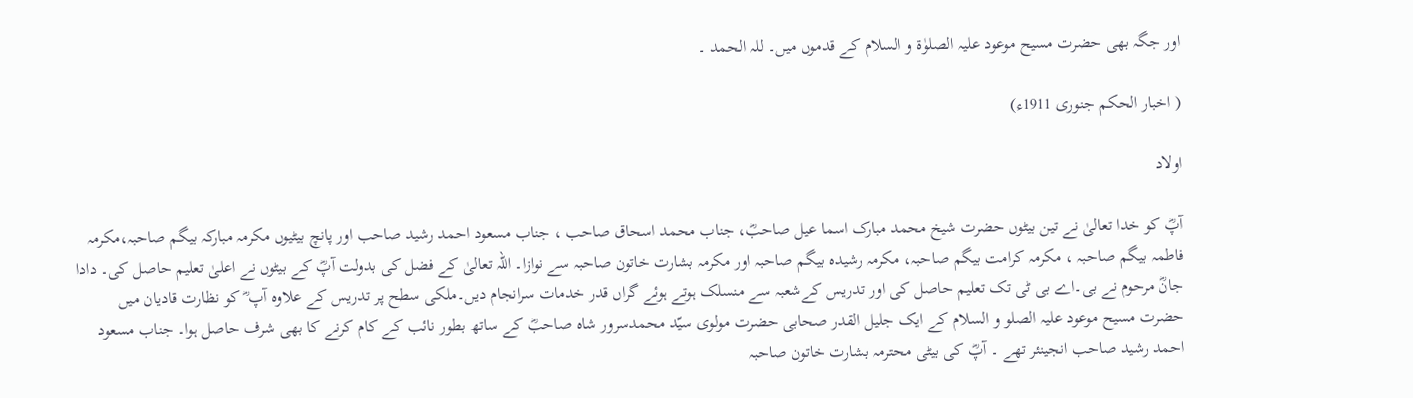اور جگہ بھی حضرت مسیح موعود علیہ الصلوٰۃ و السلام کے قدموں میں۔ للہ الحمد ۔

( اخبار الحکم جنوری 1911ء)

اولاد

آپؓ کو خدا تعالیٰ نے تین بیٹوں حضرت شیخ محمد مبارک اسما عیل صاحبؓ، جناب محمد اسحاق صاحب ، جناب مسعود احمد رشید صاحب اور پانچ بیٹیوں مکرمہ مبارکہ بیگم صاحبہ،مکرمہ فاطمہ بیگم صاحبہ ، مکرمہ کرامت بیگم صاحبہ، مکرمہ رشیدہ بیگم صاحبہ اور مکرمہ بشارت خاتون صاحبہ سے نوازا۔ اللہ تعالیٰ کے فضل کی بدولت آپؓ کے بیٹوں نے اعلیٰ تعلیم حاصل کی۔ دادا جانؓ مرحوم نے بی۔اے بی ٹی تک تعلیم حاصل کی اور تدریس کےشعبہ سے منسلک ہوتے ہوئے گراں قدر خدمات سرانجام دیں۔ملکی سطح پر تدریس کے علاوہ آپ ؓ کو نظارت قادیان میں حضرت مسیح موعود علیہ الصلو و السلام کے ایک جلیل القدر صحابی حضرت مولوی سیّد محمدسرور شاہ صاحبؓ کے ساتھ بطور نائب کے کام کرنے کا بھی شرف حاصل ہوا۔ جناب مسعود احمد رشید صاحب انجینئر تھے ۔ آپؓ کی بیٹی محترمہ بشارت خاتون صاحبہ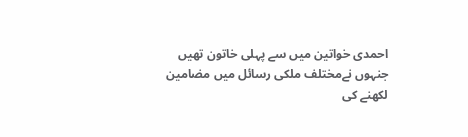احمدی خواتین میں سے پہلی خاتون تھیں جنہوں نےمختلف ملکی رسائل میں مضامین لکھنے کی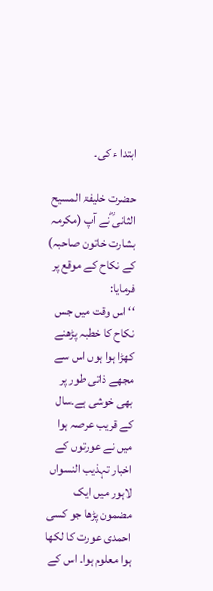ابتدا ء کی۔

حضرت خلیفۃ المسیح الثانی ؓنے آپ (مکرمہ بشارت خاتون صاحبہ) کے نکاح کے موقع پر فرمایا:
‘‘ اس وقت میں جس نکاح کا خطبہ پڑھنے کھڑا ہوا ہوں اس سے مجھے ذاتی طور پر بھی خوشی ہے۔سال کے قریب عرصہ ہوا میں نے عورتوں کے اخبار تہذیب النسواں لاہور میں ایک مضمون پڑھا جو کسی احمدی عورت کا لکھا ہوا معلوم ہوا۔ اس کے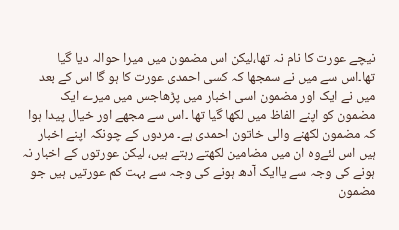نیچے عورت کا نام نہ تھا،لیکن اس مضمون میں میرا حوالہ دیا گیا تھا۔اس سے میں نے سمجھا کہ کسی احمدی عورت کا ہو گا اس کے بعد میں نے ایک اور مضمون اسی اخبار میں پڑھاجس میں میرے ایک مضمون کو اپنے الفاظ میں لکھا گیا تھا ۔اس سے مجھے اور خیال پیدا ہوا کہ مضمون لکھنے والی خاتون احمدی ہے۔ مردوں کے چونکہ اپنے اخبار ہیں اس لئےوہ ان میں مضامین لکھتے رہتے ہیں، لیکن عورتوں کے اخبار نہ ہونے کی وجہ سے یاایک آدھ ہونے کی وجہ سے بہت کم عورتیں ہیں جو مضمون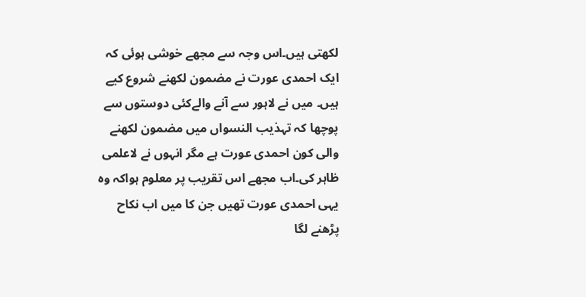لکھتی ہیں۔اس وجہ سے مجھے خوشی ہوئی کہ ایک احمدی عورت نے مضمون لکھنے شروع کیے ہیں۔ میں نے لاہور سے آنے والےکئی دوستوں سے پوچھا کہ تہذیب النسواں میں مضمون لکھنے والی کون احمدی عورت ہے مگر انہوں نے لاعلمی ظاہر کی۔اب مجھے اس تقریب پر معلوم ہواکہ وہ یہی احمدی عورت تھیں جن کا میں اب نکاح پڑھنے لگا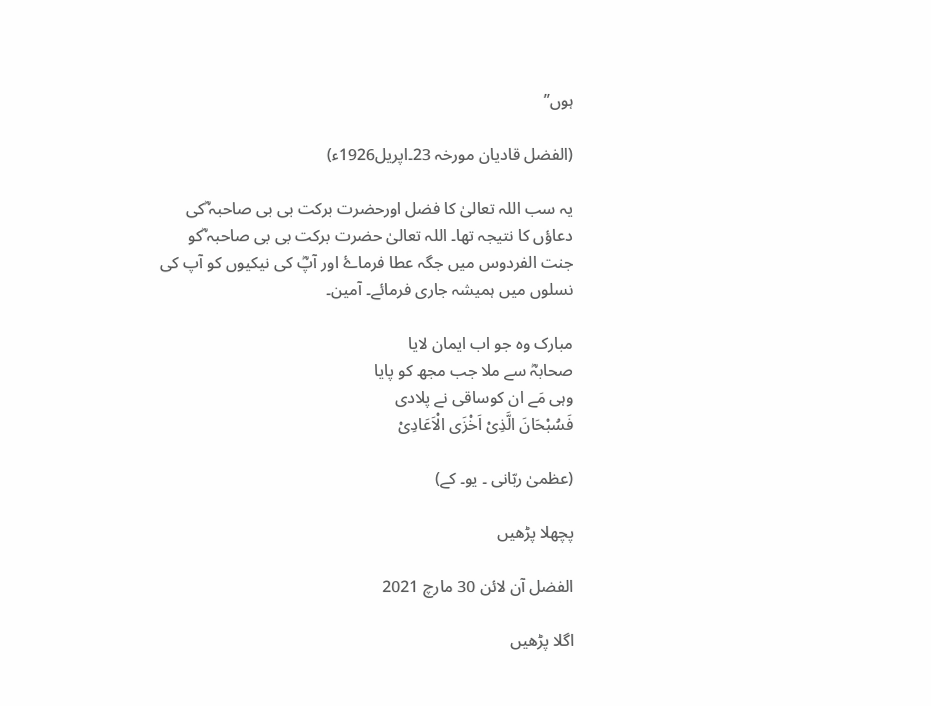ہوں’’

(الفضل قادیان مورخہ 23۔اپریل1926ء)

یہ سب اللہ تعالیٰ کا فضل اورحضرت برکت بی بی صاحبہ ؓکی دعاؤں کا نتیجہ تھا۔ اللہ تعالیٰ حضرت برکت بی بی صاحبہ ؓکو جنت الفردوس میں جگہ عطا فرماۓ اور آپؓ کی نیکیوں کو آپ کی نسلوں میں ہمیشہ جاری فرمائے۔ آمین۔

مبارک وہ جو اب ایمان لایا
صحابہؓ سے ملا جب مجھ کو پایا
وہی مَے ان کوساقی نے پلادی
فَسُبْحَانَ الَّذِیْ اَخْزَی الْاَعَادِیْ

(عظمیٰ ربّانی ۔ یو۔ کے)

پچھلا پڑھیں

الفضل آن لائن 30 مارچ 2021

اگلا پڑھیں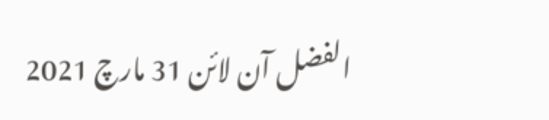الفضل آن لائن 31 مارچ 2021